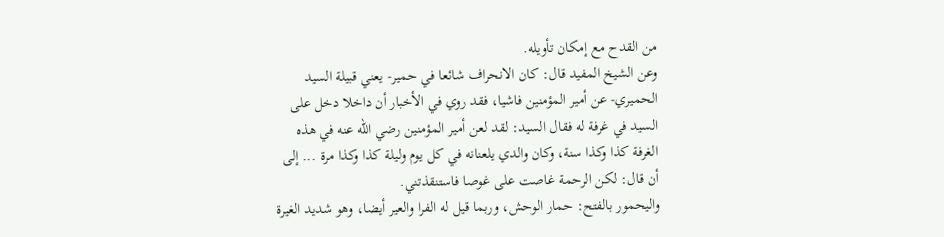من القدح مع إمكان تأويله.
وعن الشيخ المفيد قال: كان الانحراف شائعا في حمير- يعني قبيلة السيد الحميري- عن أمير المؤمنين فاشيا، فقد روي في الأخبار أن داخلا دخل على السيد في غرفة له فقال السيد: لقد لعن أمير المؤمنين رضي الله عنه في هذه الغرفة كذا وكذا سنة، وكان والدي يلعنانه في كل يوم وليلة كذا وكذا مرة ... إلى أن قال: لكن الرحمة غاصت على غوصا فاستنقذتني.
واليحمور بالفتح: حمار الوحش، وربما قيل له الفرا والعير أيضا، وهو شديد الغيرة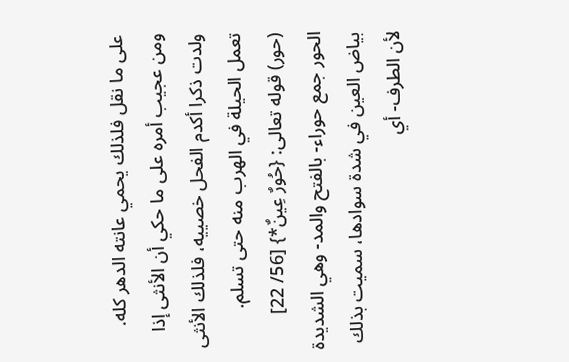على ما نقل فلذلك يحمي عانته الدهر كله.
ومن عجيب أمره على ما حكي أن الأنثى إذا ولدت ذكرا أكدم الفحل خصييه، فلذلك الأنثى تعمل الحيلة في الهرب منه حتى تسلم.
(حور) قوله تعالى: {حُورٌ عِينٌ*} [56/ 22] الحور جمع حوراء- بالفتح والمد- وهي الشديدة بياض العين في شدة سوادها، سميت بذلك لأن الطرف- أي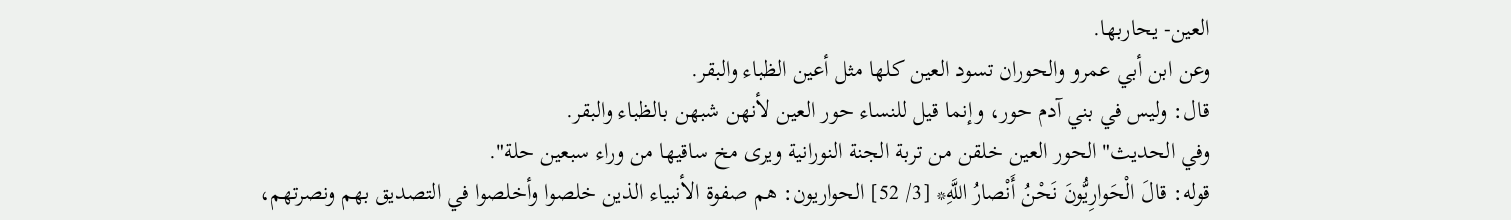العين- يحاربها.
وعن ابن أبي عمرو والحوران تسود العين كلها مثل أعين الظباء والبقر.
قال: وليس في بني آدم حور، وإنما قيل للنساء حور العين لأنهن شبهن بالظباء والبقر.
وفي الحديث"الحور العين خلقن من تربة الجنة النورانية ويرى مخ ساقيها من وراء سبعين حلة".
قوله: قالَ الْحَوارِيُّونَ نَحْنُ أَنْصارُ اللَّهِ* [3/ 52] الحواريون: هم صفوة الأنبياء الذين خلصوا وأخلصوا في التصديق بهم ونصرتهم،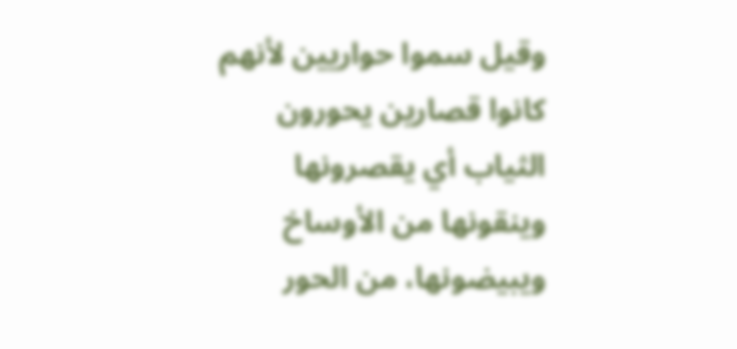وقيل سموا حواريين لأنهم كانوا قصارين يحورون الثياب أي يقصرونها وينقونها من الأوساخ ويبيضونها، من الحور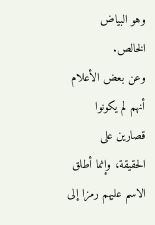وهو البياض الخالص.
وعن بعض الأعلام أنهم لم يكونوا قصارين على الحقيقة، وإنما أطلق الاسم عليهم رمزا إلى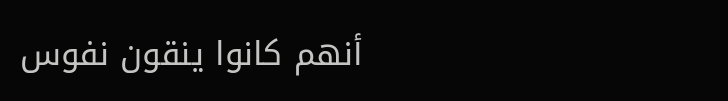أنهم كانوا ينقون نفوس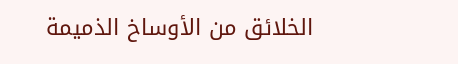الخلائق من الأوساخ الذميمة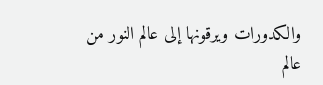والكدورات ويرقونها إلى عالم النور من عالم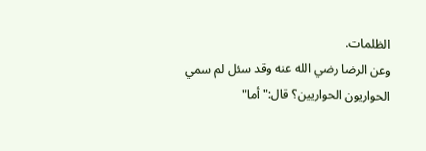الظلمات.
وعن الرضا رضي الله عنه وقد سئل لم سمي الحواريون الحواريين؟ قال:"أما"